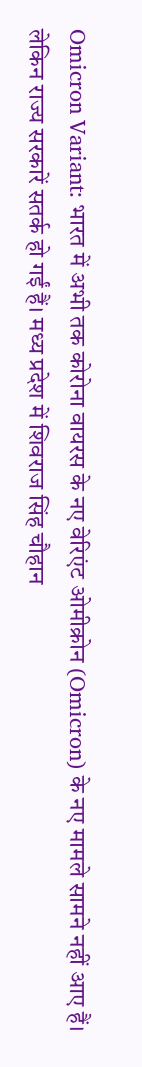Omicron Variant: भारत में अभी तक कोरोना वायरस के नए वेरिएंट ओमीक्रोन (Omicron) के नए मामले सामने नहीं आए हैं। लेकिन राज्य सरकारें सतर्क हो गईं हैं। मध्य प्रदेश में शिवराज सिंह चौहान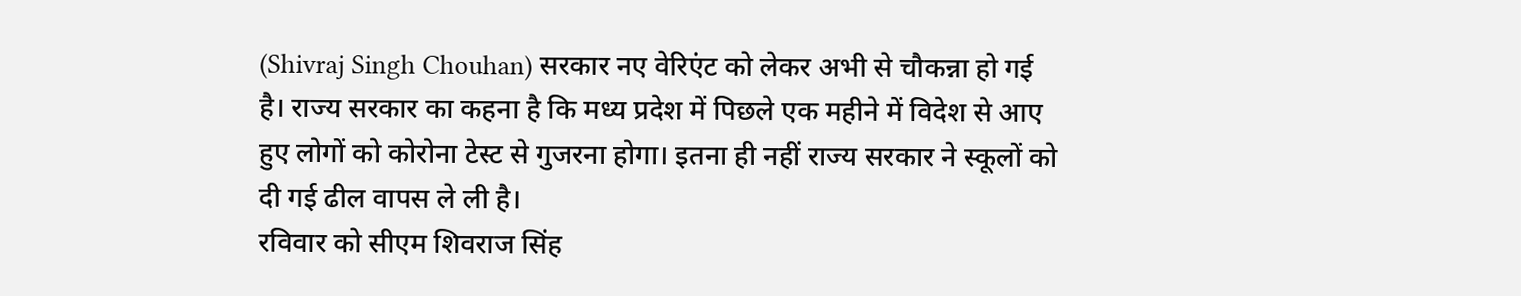(Shivraj Singh Chouhan) सरकार नए वेरिएंट को लेकर अभी से चौकन्ना हो गई है। राज्य सरकार का कहना है कि मध्य प्रदेश में पिछले एक महीने में विदेश से आए हुए लोगों को कोरोना टेस्ट से गुजरना होगा। इतना ही नहीं राज्य सरकार ने स्कूलों को दी गई ढील वापस ले ली है।
रविवार को सीएम शिवराज सिंह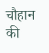चौहान की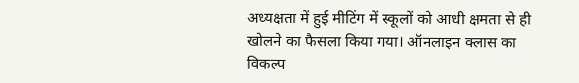अध्यक्षता में हुई मीटिंग में स्कूलों को आधी क्षमता से ही खोलने का फैसला किया गया। ऑनलाइन क्लास का विकल्प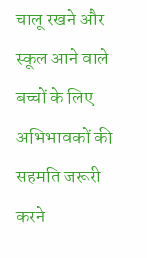चालू रखने और स्कूल आने वाले बच्चों के लिए अभिभावकों की सहमति जरूरी करने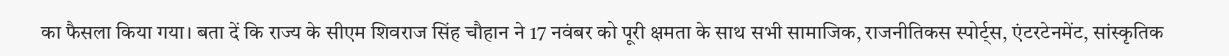का फैसला किया गया। बता दें कि राज्य के सीएम शिवराज सिंह चौहान ने 17 नवंबर को पूरी क्षमता के साथ सभी सामाजिक, राजनीतिकस स्पोर्ट्स, एंटरटेनमेंट, सांस्कृतिक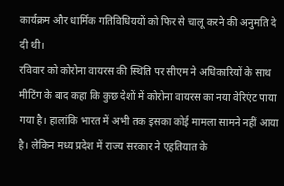कार्यक्रम और धार्मिक गतिविधिययों को फिर से चालू करने की अनुमति दे दी थी।
रविवार को कोरोना वायरस की स्थिति पर सीएम ने अधिकारियों के साथ मीटिंग के बाद कहा कि कुछ देशों में कोरोना वायरस का नया वेरिएंट पाया गया है। हालांकि भारत में अभी तक इसका कोई मामला सामने नहीं आया है। लेकिन मध्य प्रदेश में राज्य सरकार ने एहतियात के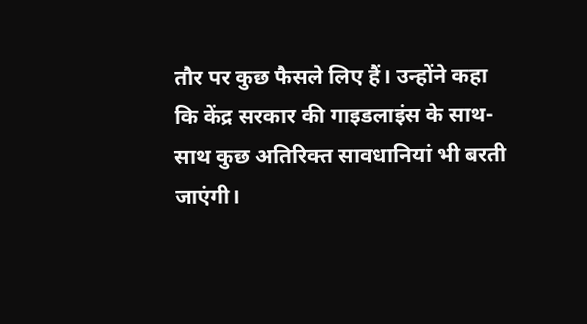तौर पर कुछ फैसले लिए हैं। उन्होंने कहा कि केंद्र सरकार की गाइडलाइंस के साथ-साथ कुछ अतिरिक्त सावधानियां भी बरती जाएंगी।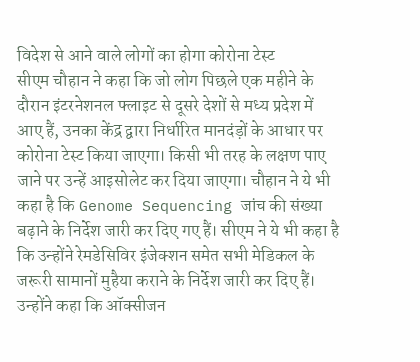विदेश से आने वाले लोगों का होगा कोरोना टेस्ट
सीएम चौहान ने कहा कि जो लोग पिछले एक महीने के दौरान इंटरनेशनल फ्लाइट से दूसरे देशों से मध्य प्रदेश में आए हैं, उनका केंद्र द्वारा निर्धारित मानदंड़ों के आधार पर कोरोना टेस्ट किया जाएगा। किसी भी तरह के लक्षण पाए जाने पर उन्हें आइसोलेट कर दिया जाएगा। चौहान ने ये भी कहा है कि Genome Sequencing जांच की संख्या बढ़ाने के निर्देश जारी कर दिए गए हैं। सीएम ने ये भी कहा है कि उन्होंने रेमडेसिविर इंजेक्शन समेत सभी मेडिकल के जरूरी सामानों मुहैया कराने के निर्देश जारी कर दिए हैं।
उन्होंने कहा कि ऑक्सीजन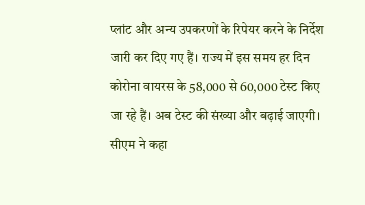प्लांट और अन्य उपकरणों के रिपेयर करने के निर्देश जारी कर दिए गए हैं। राज्य में इस समय हर दिन कोरोना वायरस के 58,000 से 60,000 टेस्ट किए जा रहे हैं। अब टेस्ट की संख्या और बढ़ाई जाएगी। सीएम ने कहा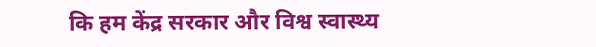कि हम केंद्र सरकार और विश्व स्वास्थ्य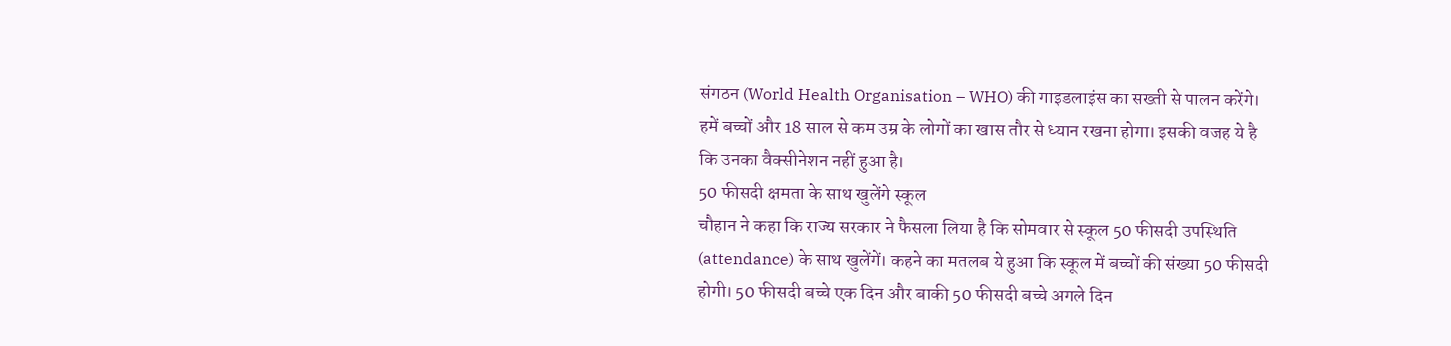संगठन (World Health Organisation – WHO) की गाइडलाइंस का सख्ती से पालन करेंगे। हमें बच्चों और 18 साल से कम उम्र के लोगों का खास तौर से ध्यान रखना होगा। इसकी वजह ये है कि उनका वैक्सीनेशन नहीं हुआ है।
50 फीसदी क्षमता के साथ खुलेंगे स्कूल
चौहान ने कहा कि राज्य सरकार ने फैसला लिया है कि सोमवार से स्कूल 50 फीसदी उपस्थिति (attendance) के साथ खुलेंगें। कहने का मतलब ये हुआ कि स्कूल में बच्चों की संख्या 50 फीसदी होगी। 50 फीसदी बच्चे एक दिन और बाकी 50 फीसदी बच्चे अगले दिन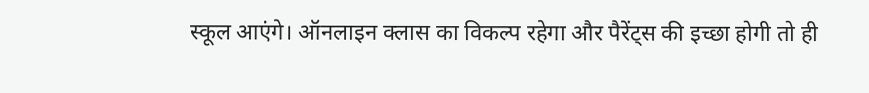स्कूल आएंगे। ऑनलाइन क्लास का विकल्प रहेगा और पैरेंट्स की इच्छा होगी तो ही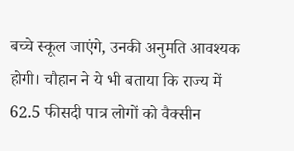बच्चे स्कूल जाएंगे, उनकी अनुमति आवश्यक होगी। चौहान ने ये भी बताया कि राज्य में 62.5 फीसदी पात्र लोगों को वैक्सीन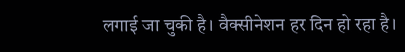लगाई जा चुकी है। वैक्सीनेशन हर दिन हो रहा है।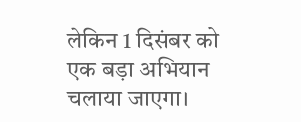लेकिन 1 दिसंबर को एक बड़ा अभियान चलाया जाएगा।